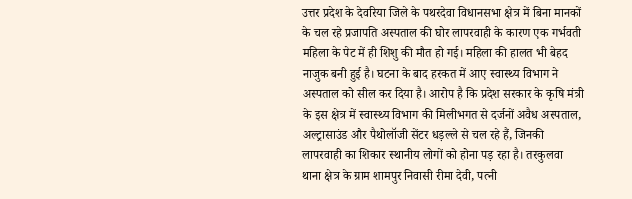उत्तर प्रदेश के देवरिया जिले के पथरदेवा विधानसभा क्षेत्र में बिना मानकों के चल रहे प्रजापति अस्पताल की घोर लापरवाही के कारण एक गर्भवती महिला के पेट में ही शिशु की मौत हो गई। महिला की हालत भी बेहद नाजुक बनी हुई है। घटना के बाद हरकत में आए स्वास्थ्य विभाग ने अस्पताल को सील कर दिया है। आरोप है कि प्रदेश सरकार के कृषि मंत्री के इस क्षेत्र में स्वास्थ्य विभाग की मिलीभगत से दर्जनों अवैध अस्पताल, अल्ट्रासाउंड और पैथोलॉजी सेंटर धड़ल्ले से चल रहे हैं, जिनकी लापरवाही का शिकार स्थानीय लोगों को होना पड़ रहा है। तरकुलवा थाना क्षेत्र के ग्राम शामपुर निवासी रीमा देवी, पत्नी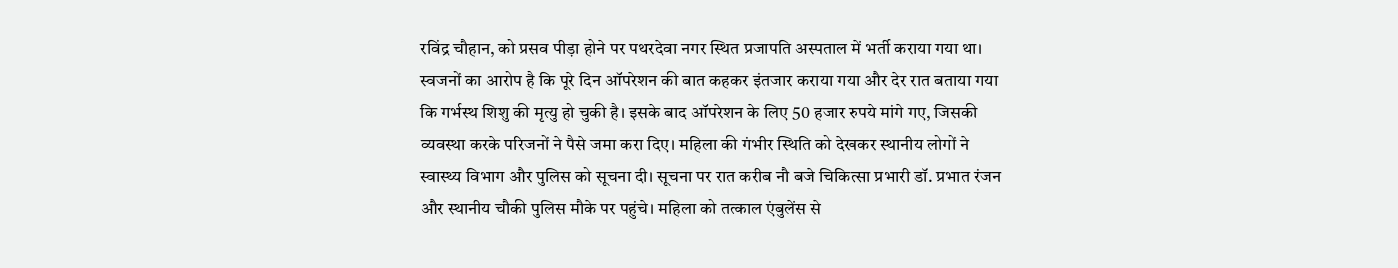रविंद्र चौहान, को प्रसव पीड़ा होने पर पथरदेवा नगर स्थित प्रजापति अस्पताल में भर्ती कराया गया था। स्वजनों का आरोप है कि पूरे दिन ऑपरेशन की बात कहकर इंतजार कराया गया और देर रात बताया गया कि गर्भस्थ शिशु की मृत्यु हो चुकी है। इसके बाद ऑपरेशन के लिए 50 हजार रुपये मांगे गए, जिसकी व्यवस्था करके परिजनों ने पैसे जमा करा दिए। महिला की गंभीर स्थिति को देखकर स्थानीय लोगों ने स्वास्थ्य विभाग और पुलिस को सूचना दी। सूचना पर रात करीब नौ बजे चिकित्सा प्रभारी डॉ. प्रभात रंजन और स्थानीय चौकी पुलिस मौके पर पहुंचे। महिला को तत्काल एंबुलेंस से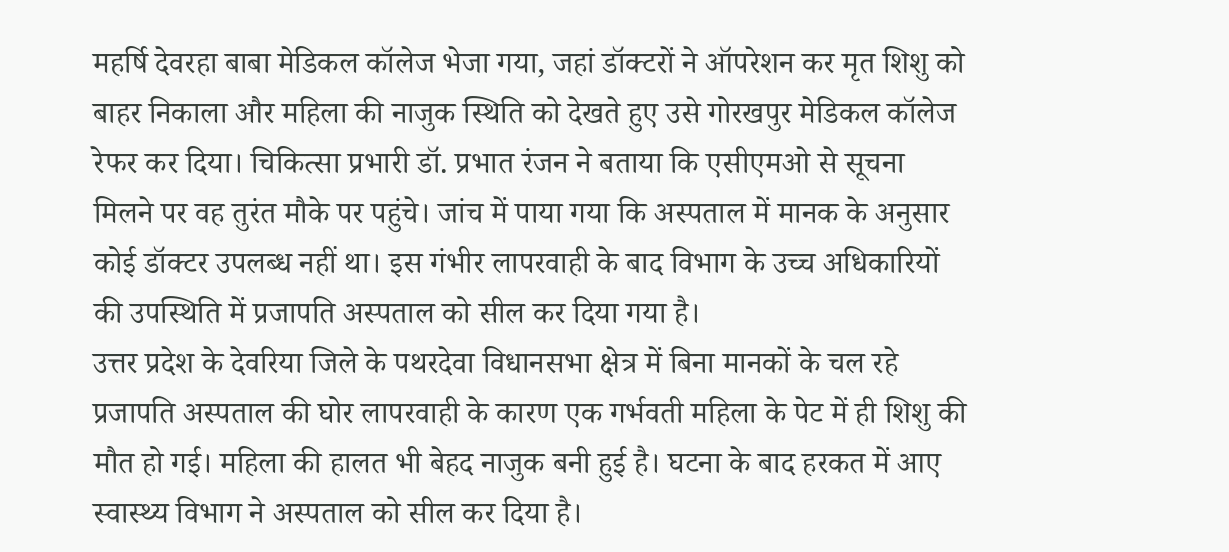महर्षि देवरहा बाबा मेडिकल कॉलेज भेजा गया, जहां डॉक्टरों ने ऑपरेशन कर मृत शिशु को बाहर निकाला और महिला की नाजुक स्थिति को देखते हुए उसे गोरखपुर मेडिकल कॉलेज रेफर कर दिया। चिकित्सा प्रभारी डॉ. प्रभात रंजन ने बताया कि एसीएमओ से सूचना मिलने पर वह तुरंत मौके पर पहुंचे। जांच में पाया गया कि अस्पताल में मानक के अनुसार कोई डॉक्टर उपलब्ध नहीं था। इस गंभीर लापरवाही के बाद विभाग के उच्च अधिकारियों की उपस्थिति में प्रजापति अस्पताल को सील कर दिया गया है।
उत्तर प्रदेश के देवरिया जिले के पथरदेवा विधानसभा क्षेत्र में बिना मानकों के चल रहे प्रजापति अस्पताल की घोर लापरवाही के कारण एक गर्भवती महिला के पेट में ही शिशु की मौत हो गई। महिला की हालत भी बेहद नाजुक बनी हुई है। घटना के बाद हरकत में आए स्वास्थ्य विभाग ने अस्पताल को सील कर दिया है।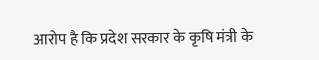आरोप है कि प्रदेश सरकार के कृषि मंत्री के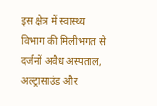इस क्षेत्र में स्वास्थ्य विभाग की मिलीभगत से दर्जनों अवैध अस्पताल, अल्ट्रासाउंड और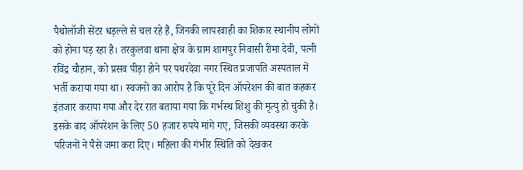पैथोलॉजी सेंटर धड़ल्ले से चल रहे हैं, जिनकी लापरवाही का शिकार स्थानीय लोगों को होना पड़ रहा है। तरकुलवा थाना क्षेत्र के ग्राम शामपुर निवासी रीमा देवी, पत्नी रविंद्र चौहान, को प्रसव पीड़ा होने पर पथरदेवा नगर स्थित प्रजापति अस्पताल में भर्ती कराया गया था। स्वजनों का आरोप है कि पूरे दिन ऑपरेशन की बात कहकर इंतजार कराया गया और देर रात बताया गया कि गर्भस्थ शिशु की मृत्यु हो चुकी है। इसके बाद ऑपरेशन के लिए 50 हजार रुपये मांगे गए, जिसकी व्यवस्था करके परिजनों ने पैसे जमा करा दिए। महिला की गंभीर स्थिति को देखकर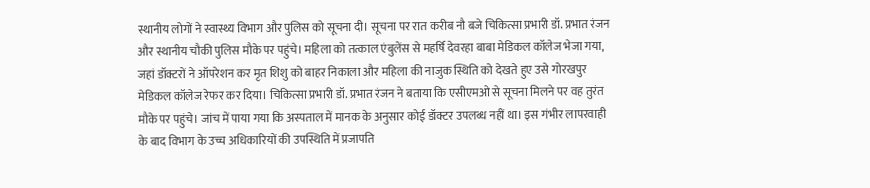स्थानीय लोगों ने स्वास्थ्य विभाग और पुलिस को सूचना दी। सूचना पर रात करीब नौ बजे चिकित्सा प्रभारी डॉ. प्रभात रंजन और स्थानीय चौकी पुलिस मौके पर पहुंचे। महिला को तत्काल एंबुलेंस से महर्षि देवरहा बाबा मेडिकल कॉलेज भेजा गया, जहां डॉक्टरों ने ऑपरेशन कर मृत शिशु को बाहर निकाला और महिला की नाजुक स्थिति को देखते हुए उसे गोरखपुर मेडिकल कॉलेज रेफर कर दिया। चिकित्सा प्रभारी डॉ. प्रभात रंजन ने बताया कि एसीएमओ से सूचना मिलने पर वह तुरंत मौके पर पहुंचे। जांच में पाया गया कि अस्पताल में मानक के अनुसार कोई डॉक्टर उपलब्ध नहीं था। इस गंभीर लापरवाही के बाद विभाग के उच्च अधिकारियों की उपस्थिति में प्रजापति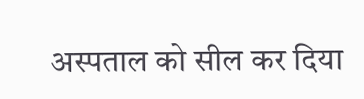अस्पताल को सील कर दिया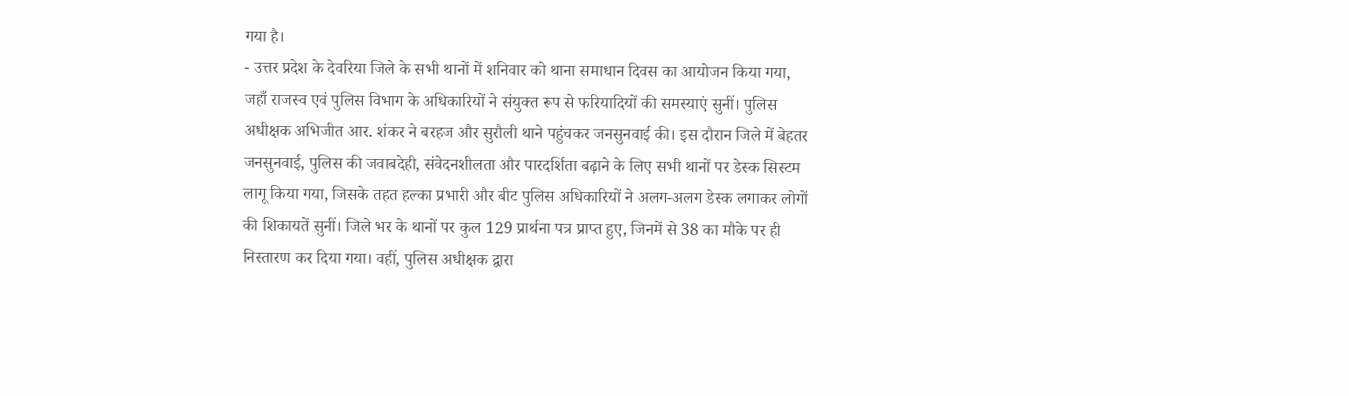गया है।
- उत्तर प्रदेश के देवरिया जिले के सभी थानों में शनिवार को थाना समाधान दिवस का आयोजन किया गया, जहाँ राजस्व एवं पुलिस विभाग के अधिकारियों ने संयुक्त रूप से फरियादियों की समस्याएं सुनीं। पुलिस अधीक्षक अभिजीत आर. शंकर ने बरहज और सुरौली थाने पहुंचकर जनसुनवाई की। इस दौरान जिले में बेहतर जनसुनवाई, पुलिस की जवाबदेही, संवेदनशीलता और पारदर्शिता बढ़ाने के लिए सभी थानों पर डेस्क सिस्टम लागू किया गया, जिसके तहत हल्का प्रभारी और बीट पुलिस अधिकारियों ने अलग-अलग डेस्क लगाकर लोगों की शिकायतें सुनीं। जिले भर के थानों पर कुल 129 प्रार्थना पत्र प्राप्त हुए, जिनमें से 38 का मौके पर ही निस्तारण कर दिया गया। वहीं, पुलिस अधीक्षक द्वारा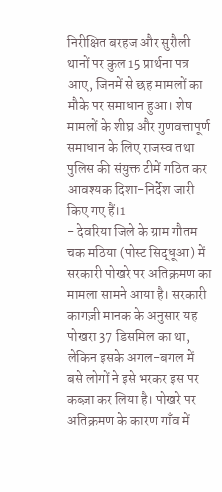निरीक्षित बरहज और सुरौली थानों पर कुल 15 प्रार्थना पत्र आए, जिनमें से छह मामलों का मौके पर समाधान हुआ। शेष मामलों के शीघ्र और गुणवत्तापूर्ण समाधान के लिए राजस्व तथा पुलिस की संयुक्त टीमें गठित कर आवश्यक दिशा-निर्देश जारी किए गए हैं।1
- देवरिया जिले के ग्राम गौतम चक मठिया (पोस्ट सिद्धूआ) में सरकारी पोखरे पर अतिक्रमण का मामला सामने आया है। सरकारी कागज़ी मानक के अनुसार यह पोखरा 37 डिसमिल का था, लेकिन इसके अगल-बगल में बसे लोगों ने इसे भरकर इस पर कब्ज़ा कर लिया है। पोखरे पर अतिक्रमण के कारण गाँव में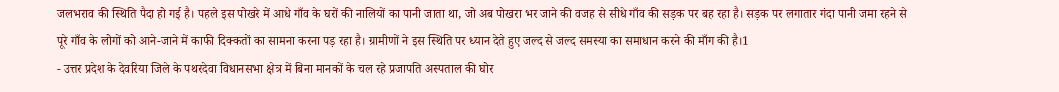जलभराव की स्थिति पैदा हो गई है। पहले इस पोखरे में आधे गाँव के घरों की नालियों का पानी जाता था, जो अब पोखरा भर जाने की वजह से सीधे गाँव की सड़क पर बह रहा है। सड़क पर लगातार गंदा पानी जमा रहने से पूरे गाँव के लोगों को आने-जाने में काफी दिक्कतों का सामना करना पड़ रहा है। ग्रामीणों ने इस स्थिति पर ध्यान देते हुए जल्द से जल्द समस्या का समाधान करने की माँग की है।1
- उत्तर प्रदेश के देवरिया जिले के पथरदेवा विधानसभा क्षेत्र में बिना मानकों के चल रहे प्रजापति अस्पताल की घोर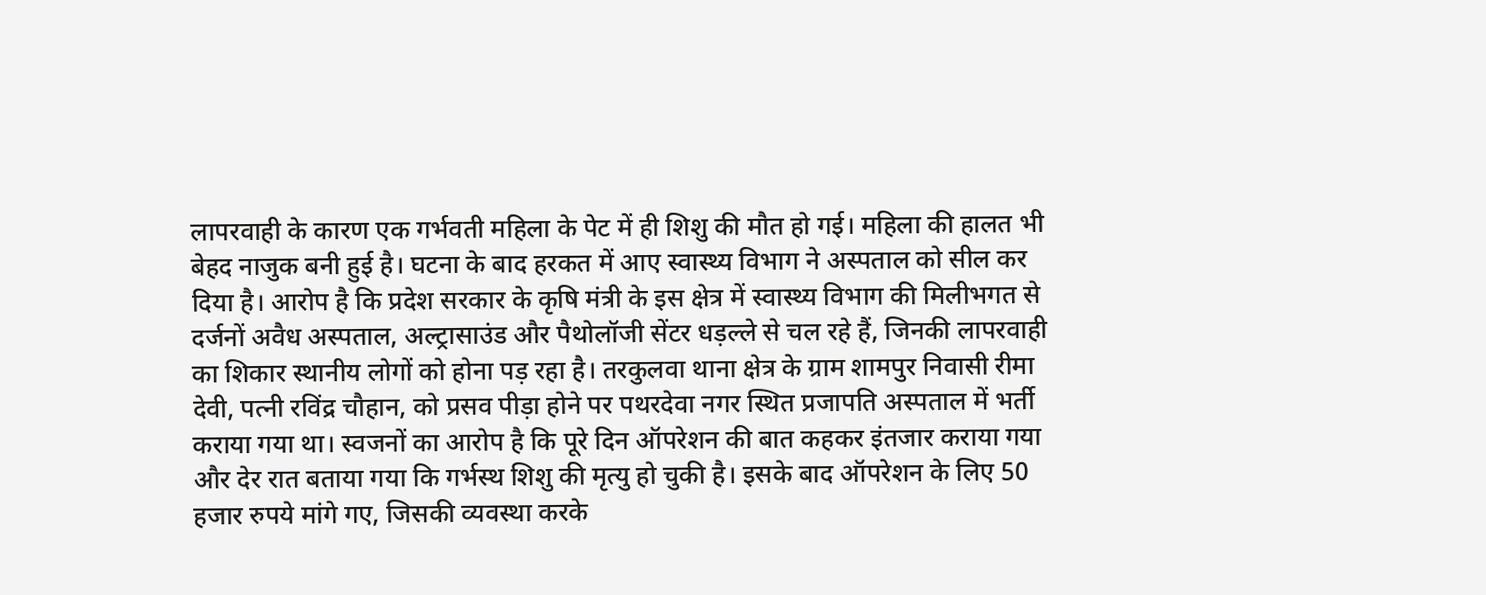लापरवाही के कारण एक गर्भवती महिला के पेट में ही शिशु की मौत हो गई। महिला की हालत भी बेहद नाजुक बनी हुई है। घटना के बाद हरकत में आए स्वास्थ्य विभाग ने अस्पताल को सील कर दिया है। आरोप है कि प्रदेश सरकार के कृषि मंत्री के इस क्षेत्र में स्वास्थ्य विभाग की मिलीभगत से दर्जनों अवैध अस्पताल, अल्ट्रासाउंड और पैथोलॉजी सेंटर धड़ल्ले से चल रहे हैं, जिनकी लापरवाही का शिकार स्थानीय लोगों को होना पड़ रहा है। तरकुलवा थाना क्षेत्र के ग्राम शामपुर निवासी रीमा देवी, पत्नी रविंद्र चौहान, को प्रसव पीड़ा होने पर पथरदेवा नगर स्थित प्रजापति अस्पताल में भर्ती कराया गया था। स्वजनों का आरोप है कि पूरे दिन ऑपरेशन की बात कहकर इंतजार कराया गया और देर रात बताया गया कि गर्भस्थ शिशु की मृत्यु हो चुकी है। इसके बाद ऑपरेशन के लिए 50 हजार रुपये मांगे गए, जिसकी व्यवस्था करके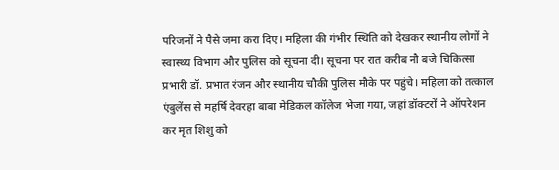परिजनों ने पैसे जमा करा दिए। महिला की गंभीर स्थिति को देखकर स्थानीय लोगों ने स्वास्थ्य विभाग और पुलिस को सूचना दी। सूचना पर रात करीब नौ बजे चिकित्सा प्रभारी डॉ. प्रभात रंजन और स्थानीय चौकी पुलिस मौके पर पहुंचे। महिला को तत्काल एंबुलेंस से महर्षि देवरहा बाबा मेडिकल कॉलेज भेजा गया, जहां डॉक्टरों ने ऑपरेशन कर मृत शिशु को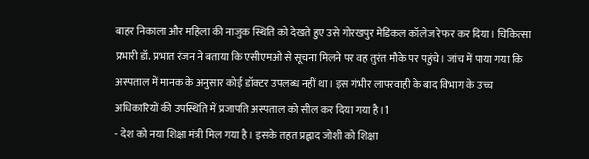बाहर निकाला और महिला की नाजुक स्थिति को देखते हुए उसे गोरखपुर मेडिकल कॉलेज रेफर कर दिया। चिकित्सा प्रभारी डॉ. प्रभात रंजन ने बताया कि एसीएमओ से सूचना मिलने पर वह तुरंत मौके पर पहुंचे। जांच में पाया गया कि अस्पताल में मानक के अनुसार कोई डॉक्टर उपलब्ध नहीं था। इस गंभीर लापरवाही के बाद विभाग के उच्च अधिकारियों की उपस्थिति में प्रजापति अस्पताल को सील कर दिया गया है।1
- देश को नया शिक्षा मंत्री मिल गया है। इसके तहत प्रह्लाद जोशी को शिक्षा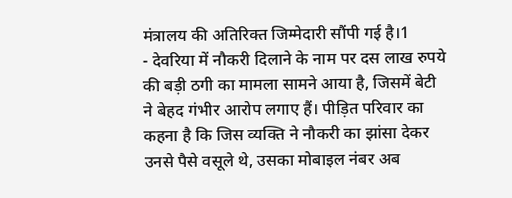मंत्रालय की अतिरिक्त जिम्मेदारी सौंपी गई है।1
- देवरिया में नौकरी दिलाने के नाम पर दस लाख रुपये की बड़ी ठगी का मामला सामने आया है, जिसमें बेटी ने बेहद गंभीर आरोप लगाए हैं। पीड़ित परिवार का कहना है कि जिस व्यक्ति ने नौकरी का झांसा देकर उनसे पैसे वसूले थे, उसका मोबाइल नंबर अब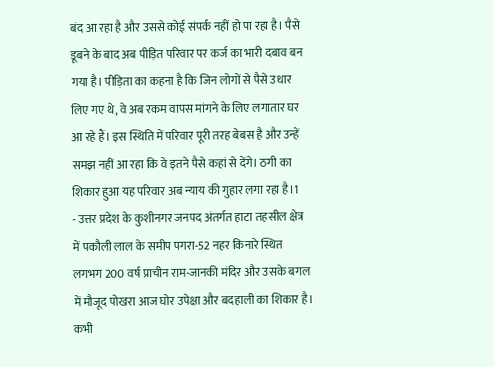बंद आ रहा है और उससे कोई संपर्क नहीं हो पा रहा है। पैसे डूबने के बाद अब पीड़ित परिवार पर कर्ज का भारी दबाव बन गया है। पीड़िता का कहना है कि जिन लोगों से पैसे उधार लिए गए थे, वे अब रकम वापस मांगने के लिए लगातार घर आ रहे हैं। इस स्थिति में परिवार पूरी तरह बेबस है और उन्हें समझ नहीं आ रहा कि वे इतने पैसे कहां से देंगे। ठगी का शिकार हुआ यह परिवार अब न्याय की गुहार लगा रहा है।1
- उत्तर प्रदेश के कुशीनगर जनपद अंतर्गत हाटा तहसील क्षेत्र में पकौली लाल के समीप पगरा-52 नहर किनारे स्थित लगभग 200 वर्ष प्राचीन राम-जानकी मंदिर और उसके बगल में मौजूद पोखरा आज घोर उपेक्षा और बदहाली का शिकार है। कभी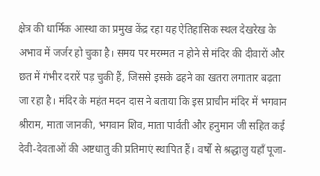क्षेत्र की धार्मिक आस्था का प्रमुख केंद्र रहा यह ऐतिहासिक स्थल देखरेख के अभाव में जर्जर हो चुका है। समय पर मरम्मत न होने से मंदिर की दीवारों और छत में गंभीर दरारें पड़ चुकी हैं, जिससे इसके ढहने का खतरा लगातार बढ़ता जा रहा है। मंदिर के महंत मदन दास ने बताया कि इस प्राचीन मंदिर में भगवान श्रीराम, माता जानकी, भगवान शिव, माता पार्वती और हनुमान जी सहित कई देवी-देवताओं की अष्टधातु की प्रतिमाएं स्थापित हैं। वर्षों से श्रद्धालु यहाँ पूजा-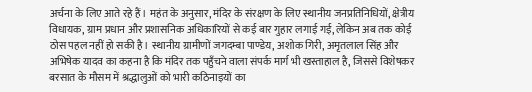अर्चना के लिए आते रहे हैं। महंत के अनुसार, मंदिर के संरक्षण के लिए स्थानीय जनप्रतिनिधियों, क्षेत्रीय विधायक, ग्राम प्रधान और प्रशासनिक अधिकारियों से कई बार गुहार लगाई गई, लेकिन अब तक कोई ठोस पहल नहीं हो सकी है। स्थानीय ग्रामीणों जगदम्बा पाण्डेय, अशोक गिरी, अमृतलाल सिंह और अभिषेक यादव का कहना है कि मंदिर तक पहुँचने वाला संपर्क मार्ग भी खस्ताहाल है, जिससे विशेषकर बरसात के मौसम में श्रद्धालुओं को भारी कठिनाइयों का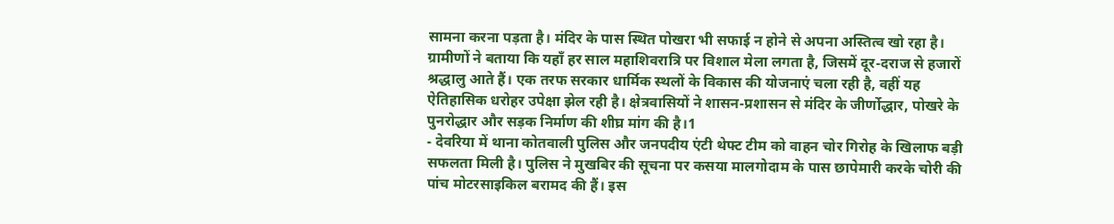सामना करना पड़ता है। मंदिर के पास स्थित पोखरा भी सफाई न होने से अपना अस्तित्व खो रहा है। ग्रामीणों ने बताया कि यहाँ हर साल महाशिवरात्रि पर विशाल मेला लगता है, जिसमें दूर-दराज से हजारों श्रद्धालु आते हैं। एक तरफ सरकार धार्मिक स्थलों के विकास की योजनाएं चला रही है, वहीं यह ऐतिहासिक धरोहर उपेक्षा झेल रही है। क्षेत्रवासियों ने शासन-प्रशासन से मंदिर के जीर्णोद्धार, पोखरे के पुनरोद्धार और सड़क निर्माण की शीघ्र मांग की है।1
- देवरिया में थाना कोतवाली पुलिस और जनपदीय एंटी थेफ्ट टीम को वाहन चोर गिरोह के खिलाफ बड़ी सफलता मिली है। पुलिस ने मुखबिर की सूचना पर कसया मालगोदाम के पास छापेमारी करके चोरी की पांच मोटरसाइकिल बरामद की हैं। इस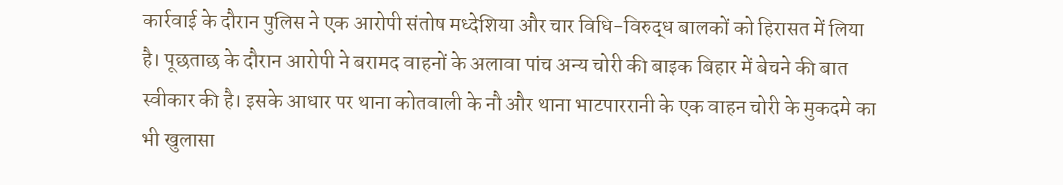कार्रवाई के दौरान पुलिस ने एक आरोपी संतोष मध्देशिया और चार विधि-विरुद्ध बालकों को हिरासत में लिया है। पूछताछ के दौरान आरोपी ने बरामद वाहनों के अलावा पांच अन्य चोरी की बाइक बिहार में बेचने की बात स्वीकार की है। इसके आधार पर थाना कोतवाली के नौ और थाना भाटपाररानी के एक वाहन चोरी के मुकदमे का भी खुलासा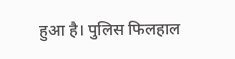हुआ है। पुलिस फिलहाल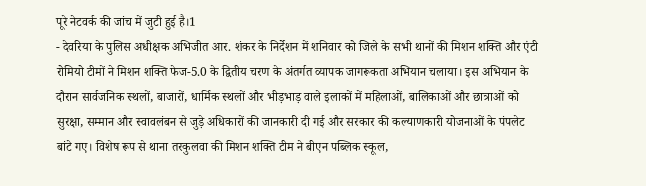पूरे नेटवर्क की जांच में जुटी हुई है।1
- देवरिया के पुलिस अधीक्षक अभिजीत आर. शंकर के निर्देशन में शनिवार को जिले के सभी थानों की मिशन शक्ति और एंटी रोमियो टीमों ने मिशन शक्ति फेज-5.0 के द्वितीय चरण के अंतर्गत व्यापक जागरूकता अभियान चलाया। इस अभियान के दौरान सार्वजनिक स्थलों, बाजारों, धार्मिक स्थलों और भीड़भाड़ वाले इलाकों में महिलाओं, बालिकाओं और छात्राओं को सुरक्षा, सम्मान और स्वावलंबन से जुड़े अधिकारों की जानकारी दी गई और सरकार की कल्याणकारी योजनाओं के पंपलेट बांटे गए। विशेष रूप से थाना तरकुलवा की मिशन शक्ति टीम ने बीएन पब्लिक स्कूल,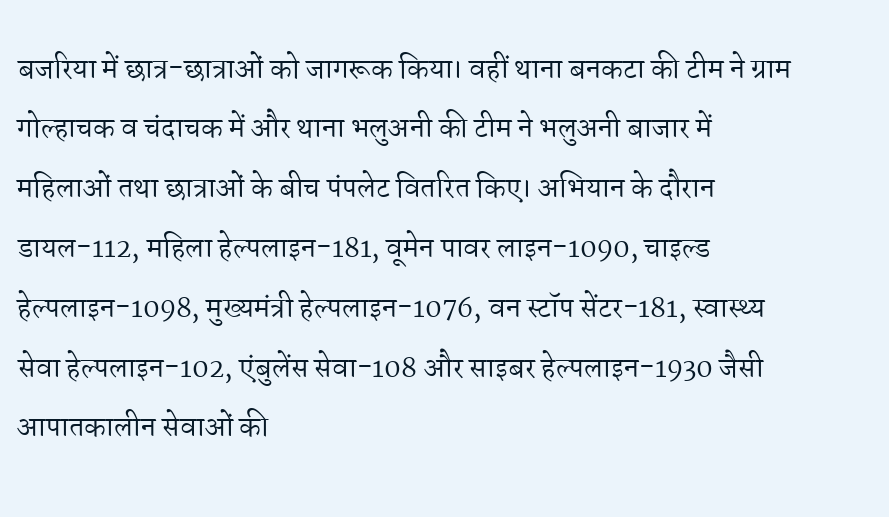बजरिया में छात्र-छात्राओं को जागरूक किया। वहीं थाना बनकटा की टीम ने ग्राम गोल्हाचक व चंदाचक में और थाना भलुअनी की टीम ने भलुअनी बाजार में महिलाओं तथा छात्राओं के बीच पंपलेट वितरित किए। अभियान के दौरान डायल-112, महिला हेल्पलाइन-181, वूमेन पावर लाइन-1090, चाइल्ड हेल्पलाइन-1098, मुख्यमंत्री हेल्पलाइन-1076, वन स्टॉप सेंटर-181, स्वास्थ्य सेवा हेल्पलाइन-102, एंबुलेंस सेवा-108 और साइबर हेल्पलाइन-1930 जैसी आपातकालीन सेवाओं की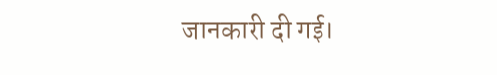जानकारी दी गई।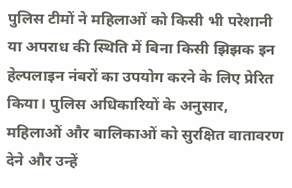पुलिस टीमों ने महिलाओं को किसी भी परेशानी या अपराध की स्थिति में बिना किसी झिझक इन हेल्पलाइन नंबरों का उपयोग करने के लिए प्रेरित किया। पुलिस अधिकारियों के अनुसार, महिलाओं और बालिकाओं को सुरक्षित वातावरण देने और उन्हें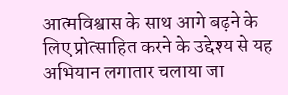आत्मविश्वास के साथ आगे बढ़ने के लिए प्रोत्साहित करने के उद्देश्य से यह अभियान लगातार चलाया जा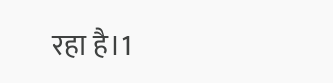रहा है।1